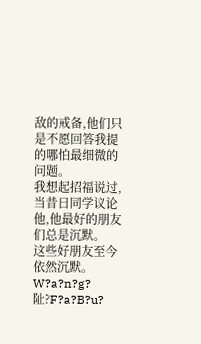敌的戒备,他们只是不愿回答我提的哪怕最细微的问题。
我想起招福说过,当昔日同学议论他,他最好的朋友们总是沉默。
这些好朋友至今依然沉默。W?a?n?g?阯?F?a?B?u?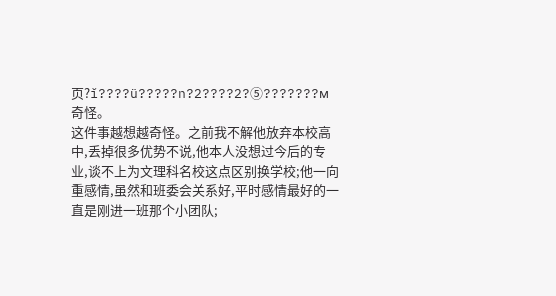页?ǐ????ü?????n?2????2?⑤???????м
奇怪。
这件事越想越奇怪。之前我不解他放弃本校高中,丢掉很多优势不说,他本人没想过今后的专业,谈不上为文理科名校这点区别换学校;他一向重感情,虽然和班委会关系好,平时感情最好的一直是刚进一班那个小团队;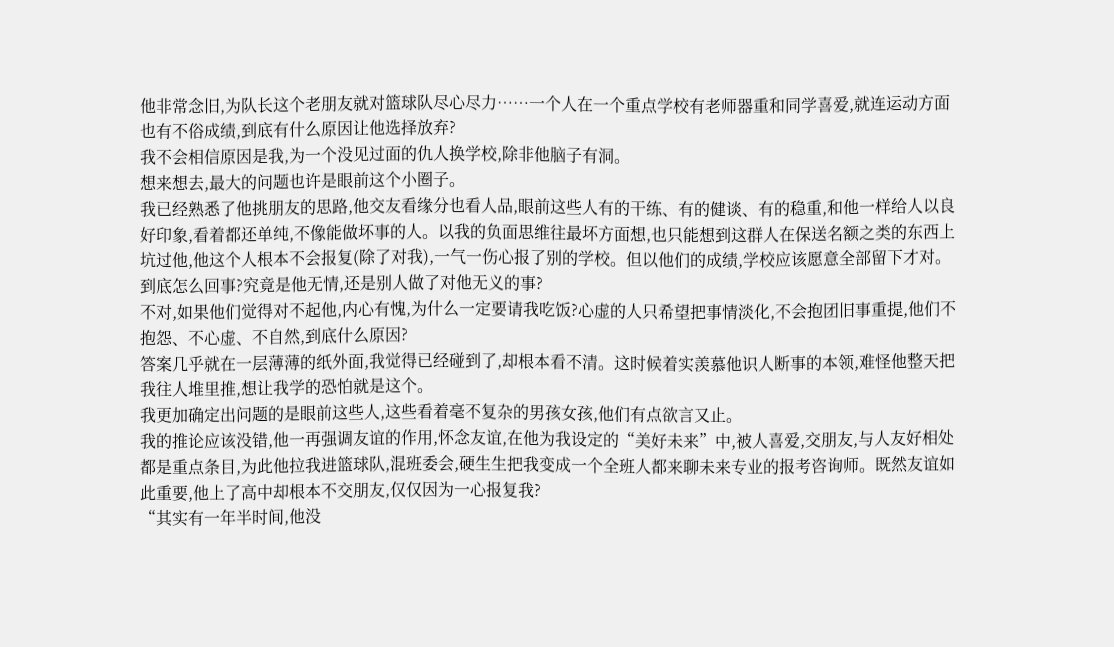他非常念旧,为队长这个老朋友就对篮球队尽心尽力……一个人在一个重点学校有老师器重和同学喜爱,就连运动方面也有不俗成绩,到底有什么原因让他选择放弃?
我不会相信原因是我,为一个没见过面的仇人换学校,除非他脑子有洞。
想来想去,最大的问题也许是眼前这个小圈子。
我已经熟悉了他挑朋友的思路,他交友看缘分也看人品,眼前这些人有的干练、有的健谈、有的稳重,和他一样给人以良好印象,看着都还单纯,不像能做坏事的人。以我的负面思维往最坏方面想,也只能想到这群人在保送名额之类的东西上坑过他,他这个人根本不会报复(除了对我),一气一伤心报了别的学校。但以他们的成绩,学校应该愿意全部留下才对。
到底怎么回事?究竟是他无情,还是别人做了对他无义的事?
不对,如果他们觉得对不起他,内心有愧,为什么一定要请我吃饭?心虚的人只希望把事情淡化,不会抱团旧事重提,他们不抱怨、不心虚、不自然,到底什么原因?
答案几乎就在一层薄薄的纸外面,我觉得已经碰到了,却根本看不清。这时候着实羡慕他识人断事的本领,难怪他整天把我往人堆里推,想让我学的恐怕就是这个。
我更加确定出问题的是眼前这些人,这些看着毫不复杂的男孩女孩,他们有点欲言又止。
我的推论应该没错,他一再强调友谊的作用,怀念友谊,在他为我设定的“美好未来”中,被人喜爱,交朋友,与人友好相处都是重点条目,为此他拉我进篮球队,混班委会,硬生生把我变成一个全班人都来聊未来专业的报考咨询师。既然友谊如此重要,他上了高中却根本不交朋友,仅仅因为一心报复我?
“其实有一年半时间,他没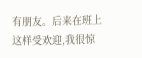有朋友。后来在班上这样受欢迎,我很惊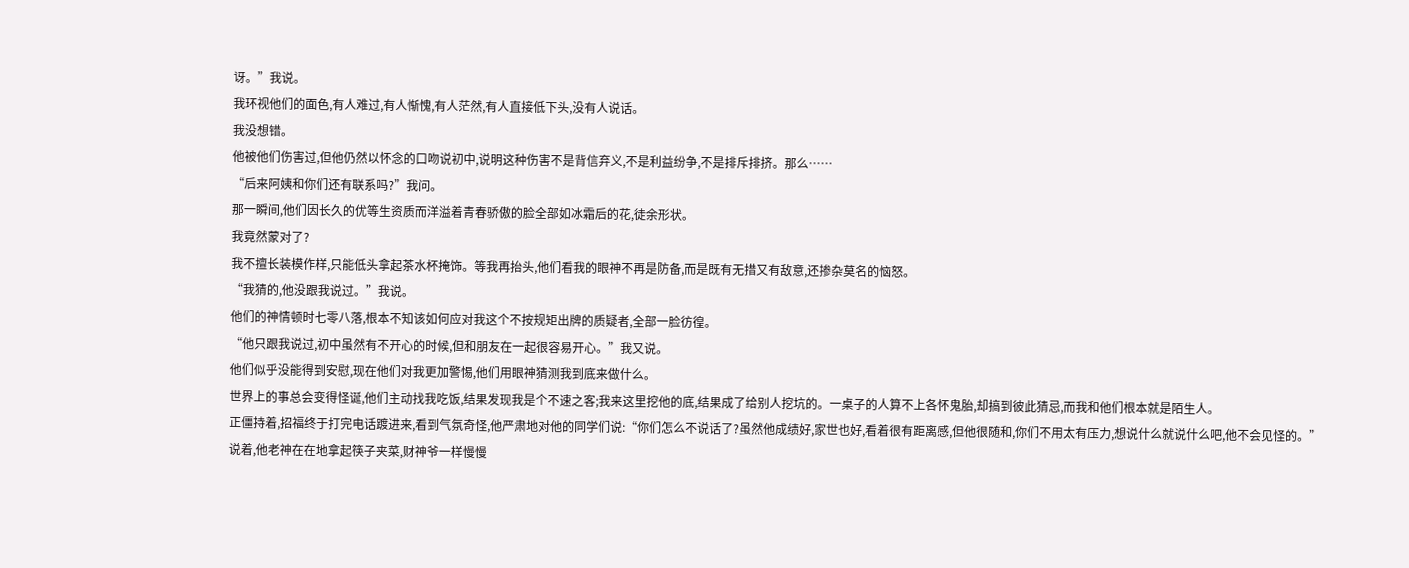讶。”我说。
我环视他们的面色,有人难过,有人惭愧,有人茫然,有人直接低下头,没有人说话。
我没想错。
他被他们伤害过,但他仍然以怀念的口吻说初中,说明这种伤害不是背信弃义,不是利益纷争,不是排斥排挤。那么……
“后来阿姨和你们还有联系吗?”我问。
那一瞬间,他们因长久的优等生资质而洋溢着青春骄傲的脸全部如冰霜后的花,徒余形状。
我竟然蒙对了?
我不擅长装模作样,只能低头拿起茶水杯掩饰。等我再抬头,他们看我的眼神不再是防备,而是既有无措又有敌意,还掺杂莫名的恼怒。
“我猜的,他没跟我说过。”我说。
他们的神情顿时七零八落,根本不知该如何应对我这个不按规矩出牌的质疑者,全部一脸彷徨。
“他只跟我说过,初中虽然有不开心的时候,但和朋友在一起很容易开心。”我又说。
他们似乎没能得到安慰,现在他们对我更加警惕,他们用眼神猜测我到底来做什么。
世界上的事总会变得怪诞,他们主动找我吃饭,结果发现我是个不速之客;我来这里挖他的底,结果成了给别人挖坑的。一桌子的人算不上各怀鬼胎,却搞到彼此猜忌,而我和他们根本就是陌生人。
正僵持着,招福终于打完电话踱进来,看到气氛奇怪,他严肃地对他的同学们说:“你们怎么不说话了?虽然他成绩好,家世也好,看着很有距离感,但他很随和,你们不用太有压力,想说什么就说什么吧,他不会见怪的。”
说着,他老神在在地拿起筷子夹菜,财神爷一样慢慢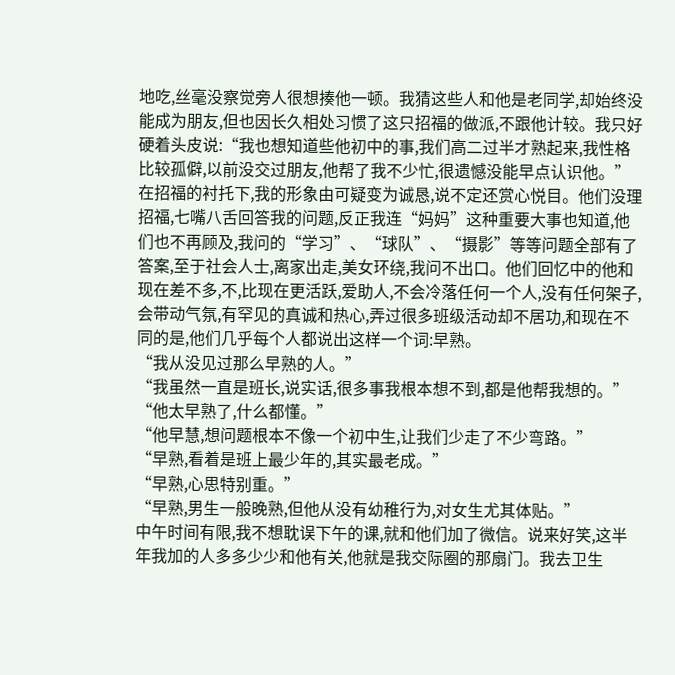地吃,丝毫没察觉旁人很想揍他一顿。我猜这些人和他是老同学,却始终没能成为朋友,但也因长久相处习惯了这只招福的做派,不跟他计较。我只好硬着头皮说:“我也想知道些他初中的事,我们高二过半才熟起来,我性格比较孤僻,以前没交过朋友,他帮了我不少忙,很遗憾没能早点认识他。”
在招福的衬托下,我的形象由可疑变为诚恳,说不定还赏心悦目。他们没理招福,七嘴八舌回答我的问题,反正我连“妈妈”这种重要大事也知道,他们也不再顾及,我问的“学习”、“球队”、“摄影”等等问题全部有了答案,至于社会人士,离家出走,美女环绕,我问不出口。他们回忆中的他和现在差不多,不,比现在更活跃,爱助人,不会冷落任何一个人,没有任何架子,会带动气氛,有罕见的真诚和热心,弄过很多班级活动却不居功,和现在不同的是,他们几乎每个人都说出这样一个词:早熟。
“我从没见过那么早熟的人。”
“我虽然一直是班长,说实话,很多事我根本想不到,都是他帮我想的。”
“他太早熟了,什么都懂。”
“他早慧,想问题根本不像一个初中生,让我们少走了不少弯路。”
“早熟,看着是班上最少年的,其实最老成。”
“早熟,心思特别重。”
“早熟,男生一般晚熟,但他从没有幼稚行为,对女生尤其体贴。”
中午时间有限,我不想耽误下午的课,就和他们加了微信。说来好笑,这半年我加的人多多少少和他有关,他就是我交际圈的那扇门。我去卫生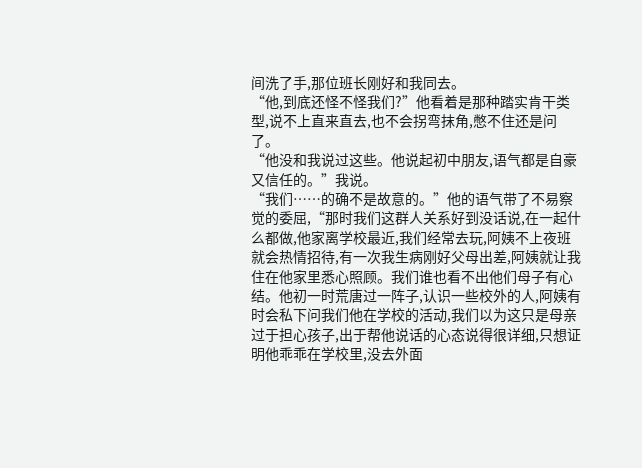间洗了手,那位班长刚好和我同去。
“他,到底还怪不怪我们?”他看着是那种踏实肯干类型,说不上直来直去,也不会拐弯抹角,憋不住还是问了。
“他没和我说过这些。他说起初中朋友,语气都是自豪又信任的。”我说。
“我们……的确不是故意的。”他的语气带了不易察觉的委屈,“那时我们这群人关系好到没话说,在一起什么都做,他家离学校最近,我们经常去玩,阿姨不上夜班就会热情招待,有一次我生病刚好父母出差,阿姨就让我住在他家里悉心照顾。我们谁也看不出他们母子有心结。他初一时荒唐过一阵子,认识一些校外的人,阿姨有时会私下问我们他在学校的活动,我们以为这只是母亲过于担心孩子,出于帮他说话的心态说得很详细,只想证明他乖乖在学校里,没去外面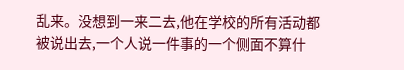乱来。没想到一来二去,他在学校的所有活动都被说出去,一个人说一件事的一个侧面不算什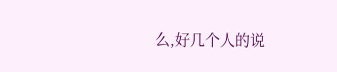么,好几个人的说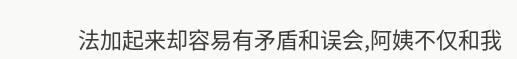法加起来却容易有矛盾和误会,阿姨不仅和我